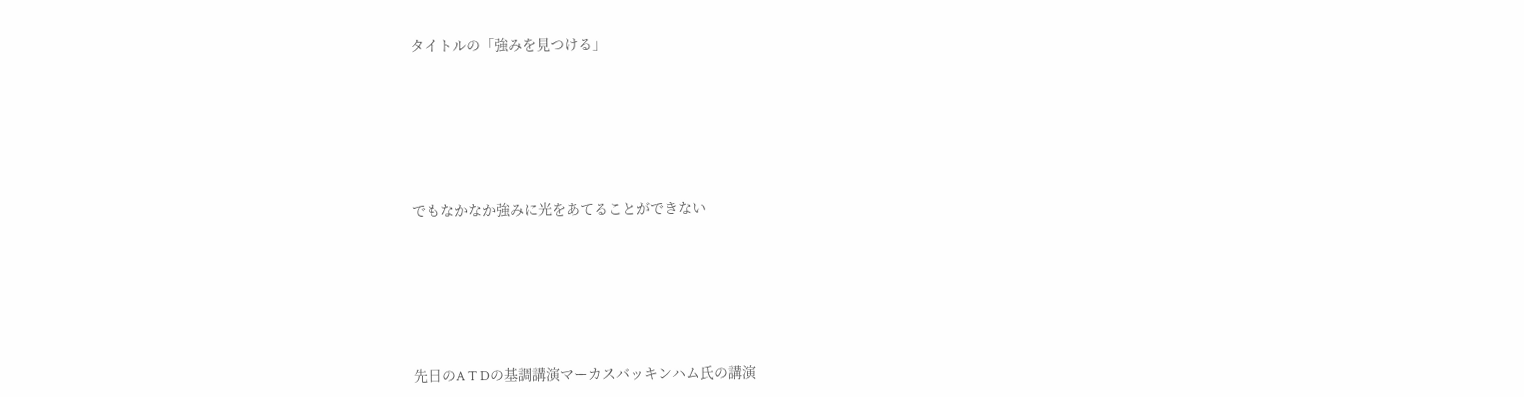タイトルの「強みを見つける」






でもなかなか強みに光をあてることができない






先日のA T Dの基調講演マーカスバッキンハム氏の講演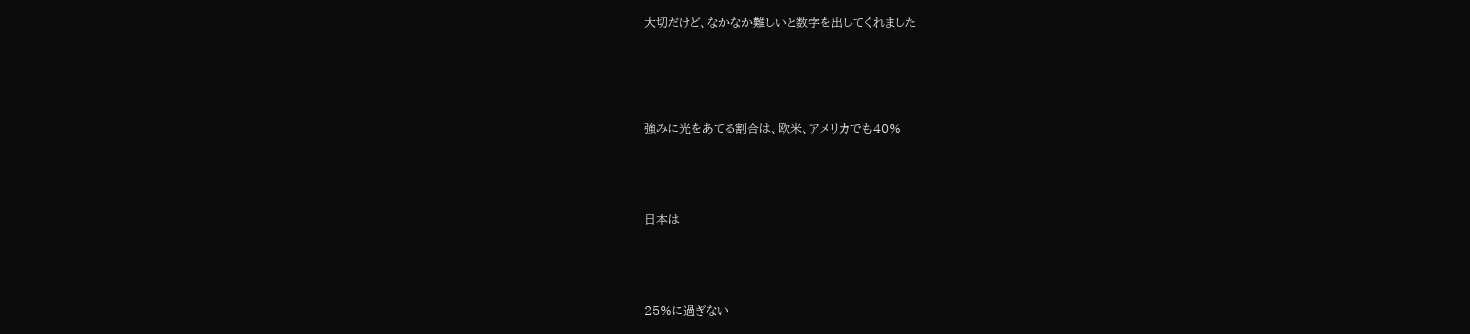大切だけど、なかなか難しいと数字を出してくれました






強みに光をあてる割合は、欧米、アメリカでも40%





日本は





25%に過ぎない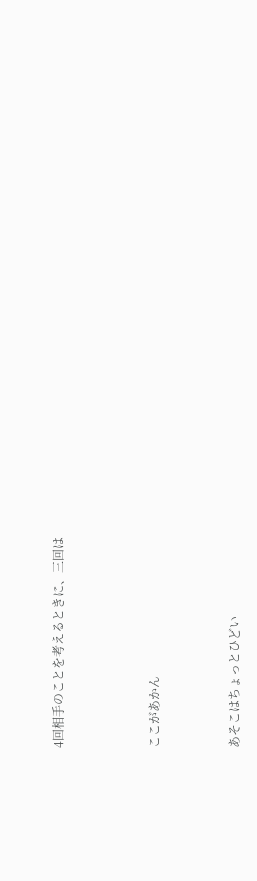4回相手のことを考えるときに、三回は





ここがあかん




あそこはちょっとひどい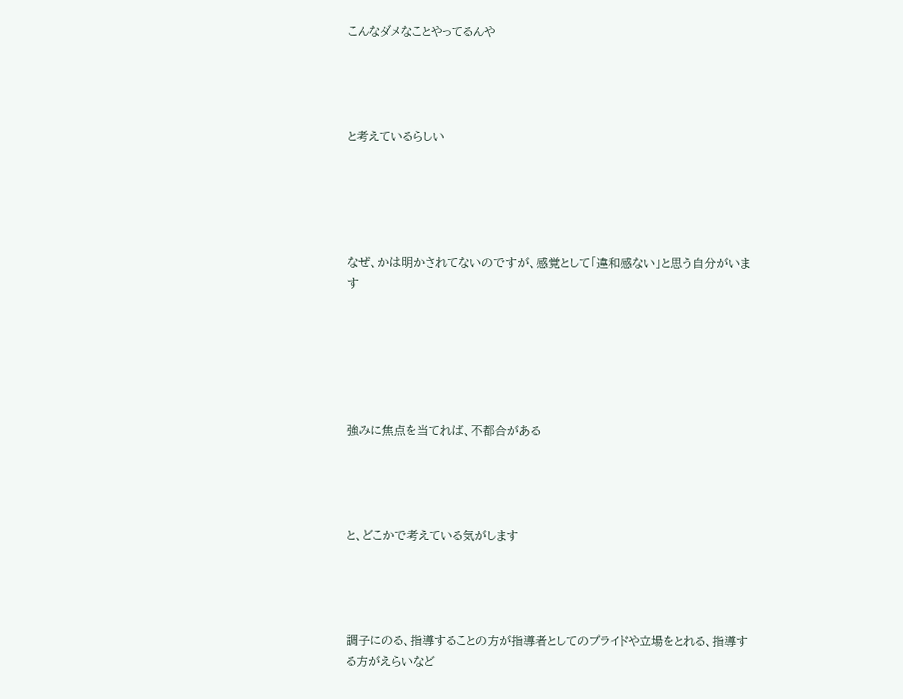こんなダメなことやってるんや




と考えているらしい





なぜ、かは明かされてないのですが、感覚として「違和感ない」と思う自分がいます






強みに焦点を当てれば、不都合がある




と、どこかで考えている気がします




調子にのる、指導することの方が指導者としてのプライドや立場をとれる、指導する方がえらいなど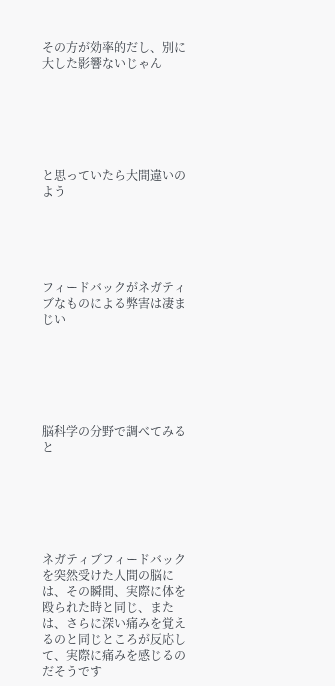その方が効率的だし、別に大した影響ないじゃん






と思っていたら大間違いのよう





フィードバックがネガティブなものによる弊害は凄まじい






脳科学の分野で調べてみると






ネガティブフィードバックを突然受けた人間の脳には、その瞬間、実際に体を殴られた時と同じ、または、さらに深い痛みを覚えるのと同じところが反応して、実際に痛みを感じるのだそうです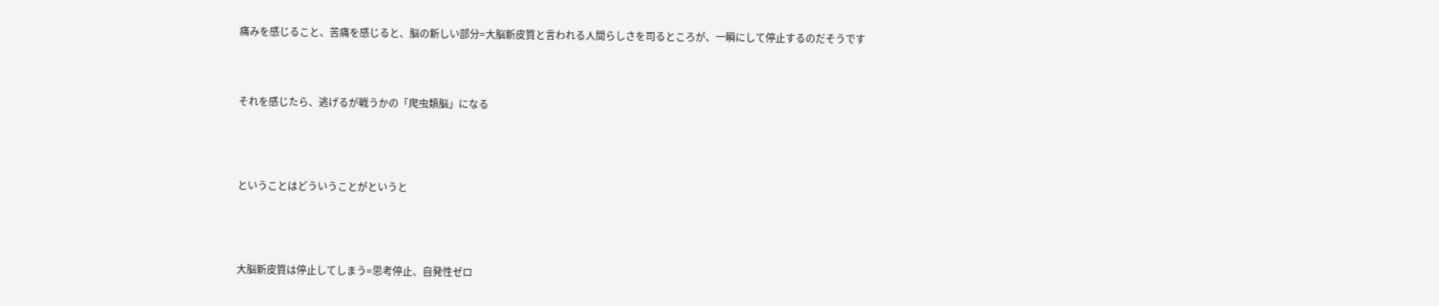痛みを感じること、苦痛を感じると、脳の新しい部分=大脳新皮質と言われる人間らしさを司るところが、一瞬にして停止するのだそうです




それを感じたら、逃げるが戦うかの「爬虫類脳」になる





ということはどういうことがというと





大脳新皮質は停止してしまう=思考停止、自発性ゼロ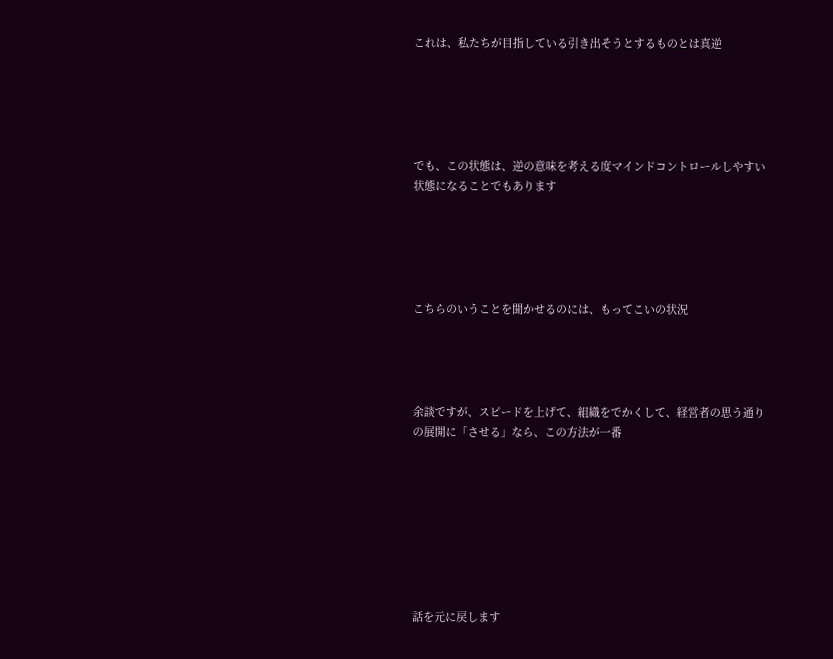これは、私たちが目指している引き出そうとするものとは真逆





でも、この状態は、逆の意味を考える度マインドコントロールしやすい状態になることでもあります





こちらのいうことを聞かせるのには、もってこいの状況




余談ですが、スピードを上げて、組織をでかくして、経営者の思う通りの展開に「させる」なら、この方法が一番








話を元に戻します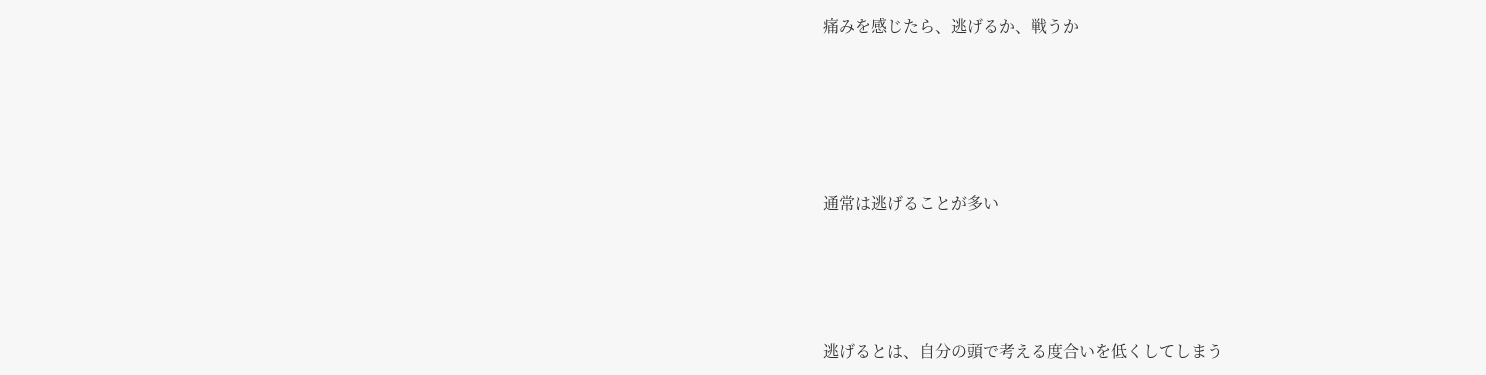痛みを感じたら、逃げるか、戦うか





通常は逃げることが多い




逃げるとは、自分の頭で考える度合いを低くしてしまう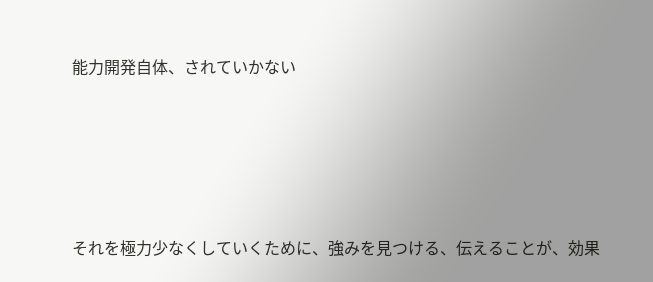能力開発自体、されていかない





それを極力少なくしていくために、強みを見つける、伝えることが、効果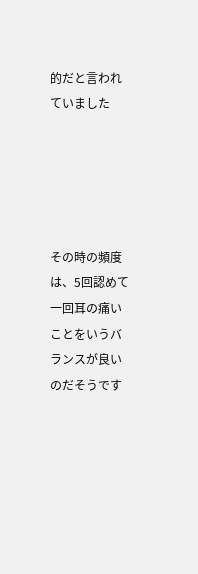的だと言われていました





その時の頻度は、5回認めて一回耳の痛いことをいうバランスが良いのだそうです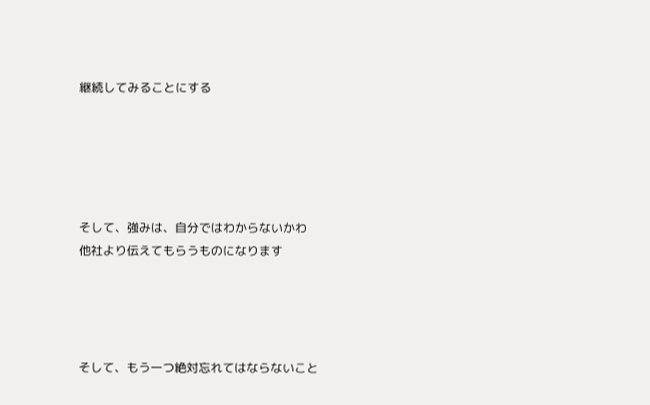継続してみることにする





そして、強みは、自分ではわからないかわ
他社より伝えてもらうものになります




そして、もう一つ絶対忘れてはならないこと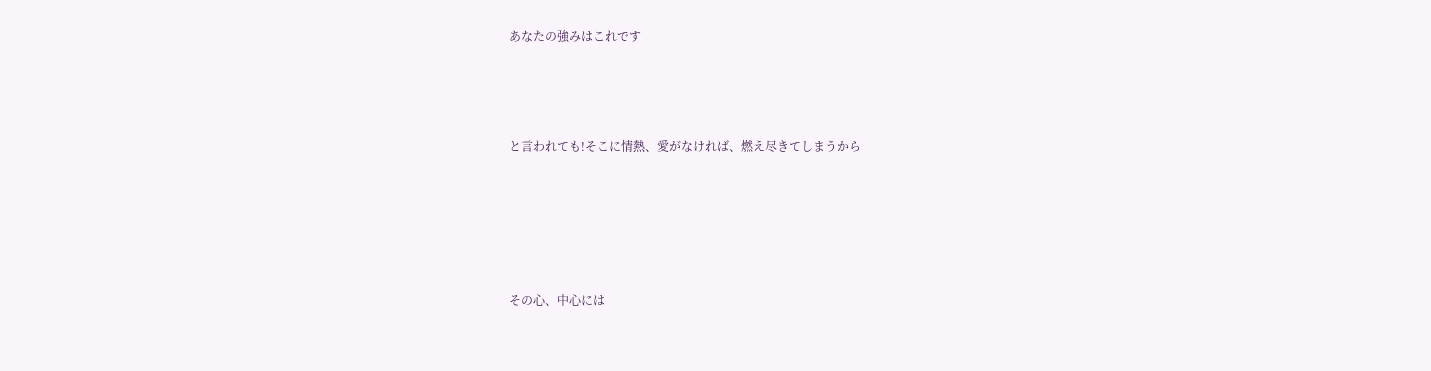あなたの強みはこれです




と言われても!そこに情熱、愛がなければ、燃え尽きてしまうから






その心、中心には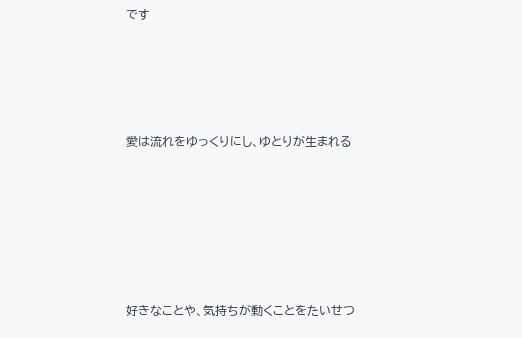です





愛は流れをゆっくりにし、ゆとりが生まれる







好きなことや、気持ちが動くことをたいせつ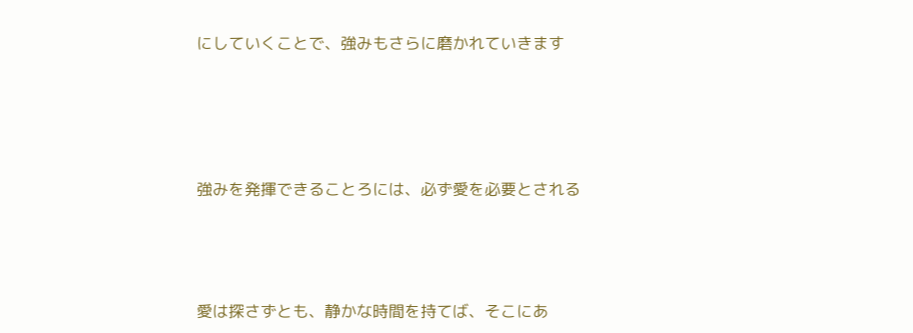にしていくことで、強みもさらに磨かれていきます





強みを発揮できることろには、必ず愛を必要とされる




愛は探さずとも、静かな時間を持てば、そこにあ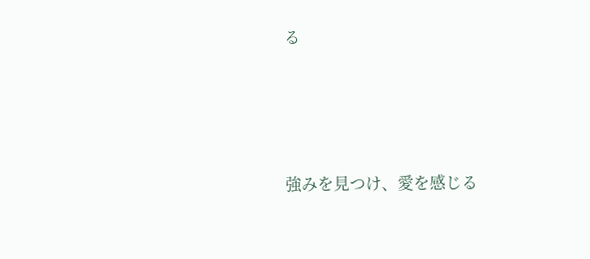る




強みを見つけ、愛を感じる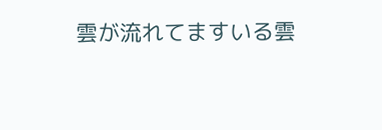雲が流れてますいる雲